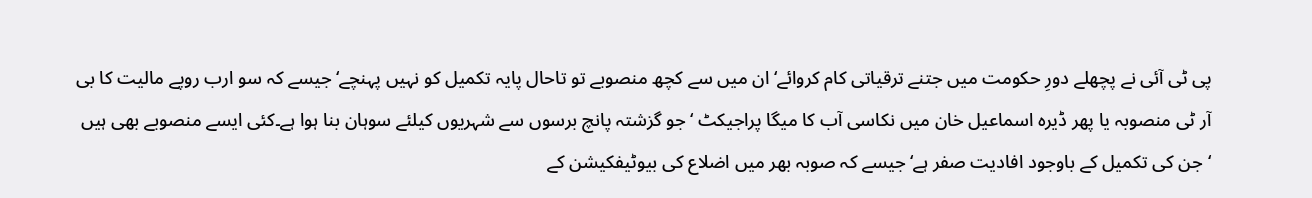پی ٹی آئی نے پچھلے دورِ حکومت میں جتنے ترقیاتی کام کروائے‘ ان میں سے کچھ منصوبے تو تاحال پایہ تکمیل کو نہیں پہنچے‘جیسے کہ سو ارب روپے مالیت کا بی آر ٹی منصوبہ یا پھر ڈیرہ اسماعیل خان میں نکاسی آب کا میگا پراجیکٹ ‘جو گزشتہ پانچ برسوں سے شہریوں کیلئے سوہان بنا ہوا ہے۔کئی ایسے منصوبے بھی ہیں ‘جن کی تکمیل کے باوجود افادیت صفر ہے‘جیسے کہ صوبہ بھر میں اضلاع کی بیوٹیفکیشن کے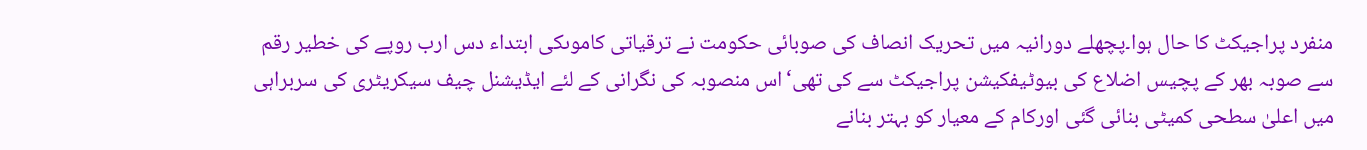منفرد پراجیکٹ کا حال ہوا۔پچھلے دورانیہ میں تحریک انصاف کی صوبائی حکومت نے ترقیاتی کاموںکی ابتداء دس ارب روپے کی خطیر رقم سے صوبہ بھر کے پچیس اضلاع کی بیوٹیفکیشن پراجیکٹ سے کی تھی‘اس منصوبہ کی نگرانی کے لئے ایڈیشنل چیف سیکریٹری کی سربراہی میں اعلیٰ سطحی کمیٹی بنائی گئی اورکام کے معیار کو بہتر بنانے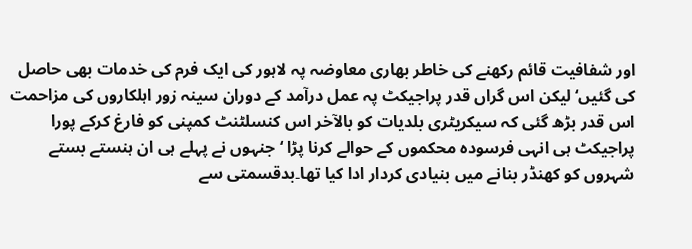اور شفافیت قائم رکھنے کی خاطر بھاری معاوضہ پہ لاہور کی ایک فرم کی خدمات بھی حاصل کی گئیں‘ لیکن اس گراں قدر پراجیکٹ پہ عمل درآمد کے دوران سینہ زور اہلکاروں کی مزاحمت اس قدر بڑھ گئی کہ سیکریٹری بلدیات کو بالآخر اس کنسلٹنٹ کمپنی کو فارغ کرکے پورا پراجیکٹ ہی انہی فرسودہ محکموں کے حوالے کرنا پڑا ‘جنہوں نے پہلے ہی ان ہنستے بستے شہروں کو کھنڈر بنانے میں بنیادی کردار ادا کیا تھا۔بدقسمتی سے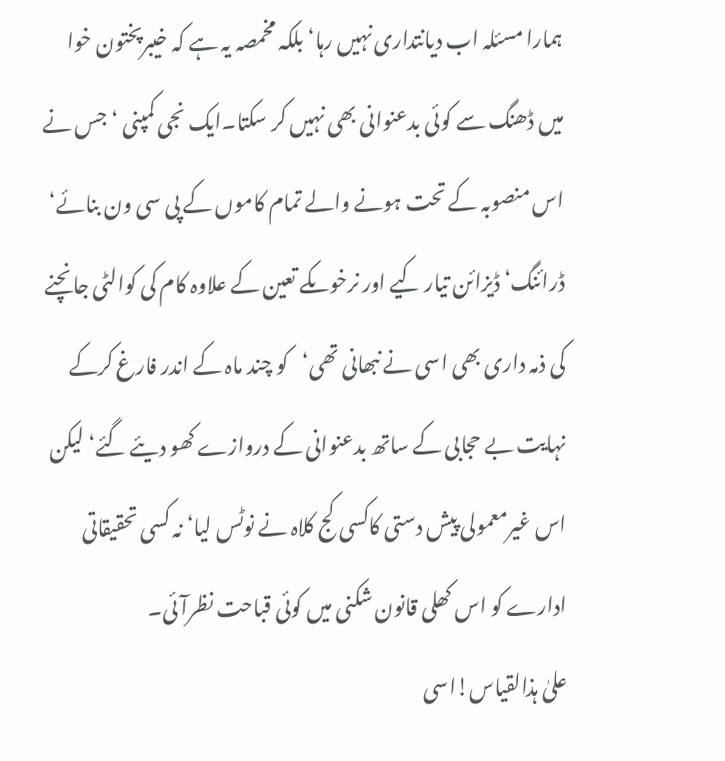ہمارا مسئلہ اب دیانتداری نہیں رہا‘ بلکہ مخمصہ یہ ہے کہ خیبرپختون خوا میں ڈھنگ سے کوئی بدعنوانی بھی نہیں کر سکتا۔ایک نجی کمپنی ‘جس نے اس منصوبہ کے تحت ہونے والے تمام کاموں کے پی سی ون بنائے‘ ڈرائنگ‘ ڈیزائن تیار کیے اور نرخوںکے تعین کے علاوہ کام کی کوالٹی جانچنے کی ذمہ داری بھی اسی نے نبھانی تھی‘کو چند ماہ کے اندر فارغ کرکے نہایت بے حجابی کے ساتھ بدعنوانی کے دروازے کھو دیئے گئے‘ لیکن اس غیرمعمولی پیش دستی کاکسی کج کلاہ نے نوٹس لیا‘ نہ کسی تحقیقاتی ادارے کو اس کھلی قانون شکنی میں کوئی قباحت نظرآئی۔
علیٰ ہذالقیاس!اسی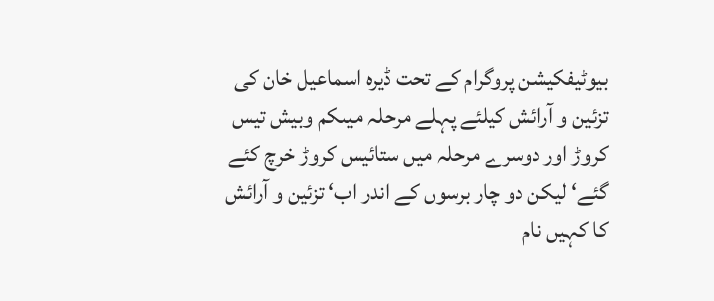بیوٹیفکیشن پروگرام کے تحت ڈیرہ اسماعیل خان کی تزئین و آرائش کیلئے پہلے مرحلہ میںکم وبیش تیس کروڑ اور دوسرے مرحلہ میں ستائیس کروڑ خرچ کئے گئے‘ لیکن دو چار برسوں کے اندر اب‘ تزئین و آرائش کا کہیں نام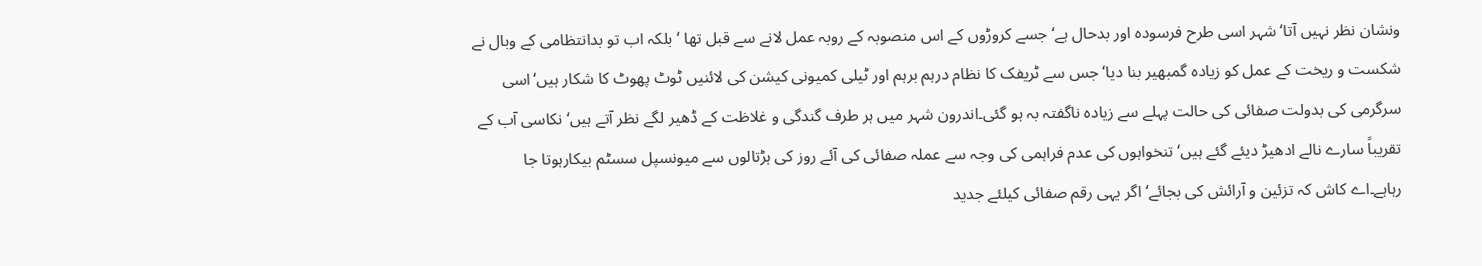ونشان نظر نہیں آتا‘شہر اسی طرح فرسودہ اور بدحال ہے‘ جسے کروڑوں کے اس منصوبہ کے روبہ عمل لانے سے قبل تھا ‘ بلکہ اب تو بدانتظامی کے وبال نے شکست و ریخت کے عمل کو زیادہ گمبھیر بنا دیا‘جس سے ٹریفک کا نظام درہم برہم اور ٹیلی کمیونی کیشن کی لائنیں ٹوٹ پھوٹ کا شکار ہیں‘اسی سرگرمی کی بدولت صفائی کی حالت پہلے سے زیادہ ناگفتہ بہ ہو گئی۔اندرون شہر میں ہر طرف گندگی و غلاظت کے ڈھیر لگے نظر آتے ہیں‘نکاسی آب کے تقریباً سارے نالے ادھیڑ دیئے گئے ہیں‘تنخواہوں کی عدم فراہمی کی وجہ سے عملہ صفائی کی آئے روز کی ہڑتالوں سے میونسپل سسٹم بیکارہوتا جا رہاہے۔اے کاش کہ تزئین و آرائش کی بجائے‘ اگر یہی رقم صفائی کیلئے جدید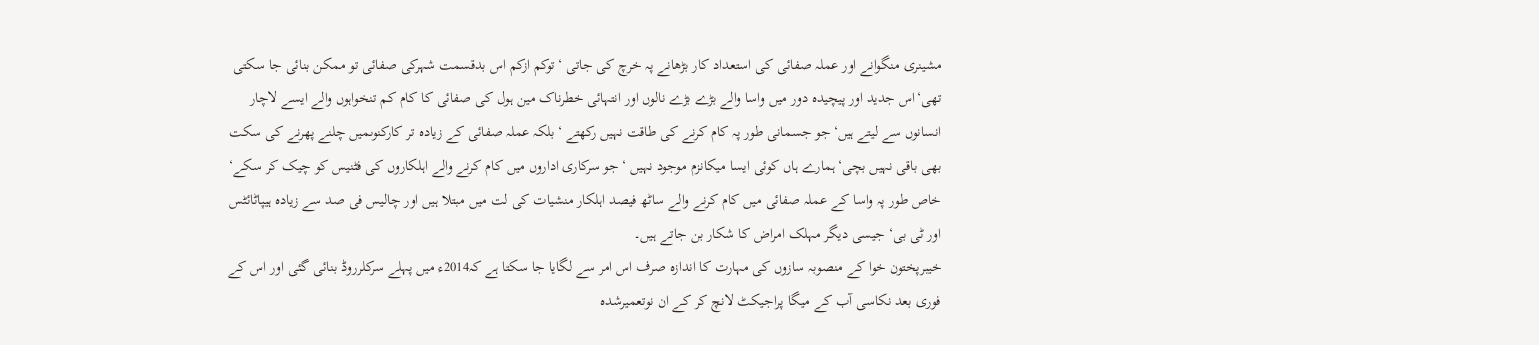مشینری منگوانے اور عملہ صفائی کی استعداد کار بڑھانے پہ خرچ کی جاتی ‘توکم ازکم اس بدقسمت شہرکی صفائی تو ممکن بنائی جا سکتی تھی‘اس جدید اور پیچیدہ دور میں واسا والے بڑے بڑے نالوں اور انتہائی خطرناک مین ہول کی صفائی کا کام کم تنخواہوں والے ایسے لاچار انسانوں سے لیتے ہیں‘جو جسمانی طور پہ کام کرنے کی طاقت نہیں رکھتے ‘بلکہ عملہ صفائی کے زیادہ تر کارکنوںمیں چلنے پھرنے کی سکت بھی باقی نہیں بچی‘ہمارے ہاں کوئی ایسا میکانزم موجود نہیں ‘جو سرکاری اداروں میں کام کرنے والے اہلکاروں کی فٹنیس کو چیک کر سکے‘ خاص طور پہ واسا کے عملہ صفائی میں کام کرنے والے ساٹھ فیصد اہلکار منشیات کی لت میں مبتلا ہیں اور چالیس فی صد سے زیادہ ہیپاٹائٹس اور ٹی بی‘ جیسی دیگر مہلک امراض کا شکار بن جاتے ہیں۔
خیبرپختون خوا کے منصوبہ سازوں کی مہارت کا اندازہ صرف اس امر سے لگایا جا سکتا ہے کہ2014ء میں پہلے سرکلرروڈ بنائی گئی اور اس کے فوری بعد نکاسی آب کے میگا پراجیکٹ لانچ کر کے ان نوتعمیرشدہ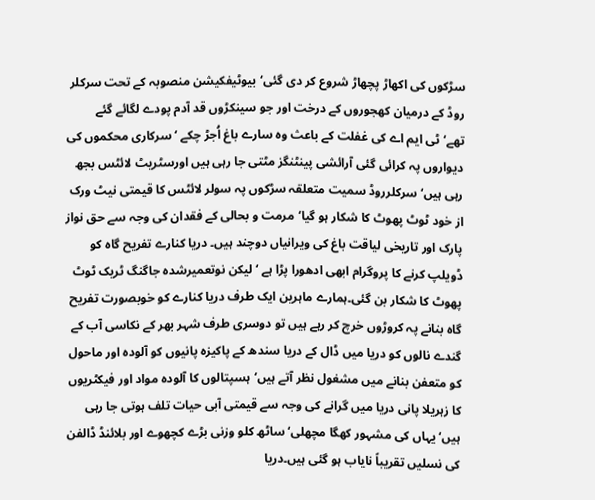سڑکوں کی اکھاڑ پچھاڑ شروع کر دی گئی‘بیوٹیفکیشن منصوبہ کے تحت سرکلر روڈ کے درمیان کھجوروں کے درخت اور جو سینکڑوں قد آدم پودے لگائے گئے تھے‘ٹی ایم اے کی غفلت کے باعث وہ سارے باغ اُجڑ چکے ‘سرکاری محکموں کی دیواروں پہ کرائی گئی آرائشی پینٹنگز مٹتی جا رہی ہیں اورسٹریٹ لائٹس بجھ رہی ہیں‘سرکلرروڈ سمیت متعلقہ سڑکوں پہ سولر لائٹس کا قیمتی نیٹ ورک از خود ٹوٹ پھوٹ کا شکار ہو گیا‘مرمت و بحالی کے فقدان کی وجہ سے حق نواز پارک اور تاریخی لیاقت باغ کی ویرانیاں دوچند ہیں۔ دریا کنارے تفریح گاہ کو ڈویلپ کرنے کا پروگرام ابھی ادھورا پڑا ہے ‘لیکن نوتعمیرشدہ جاگنگ ٹریک ٹوٹ پھوٹ کا شکار بن گئی۔ہمارے ماہرین ایک طرف دریا کنارے کو خوبصورت تفریح گاہ بنانے پہ کروڑوں خرچ کر رہے ہیں تو دوسری طرف شہر بھر کے نکاسی آب کے گندے نالوں کو دریا میں ڈال کے دریا سندھ کے پاکیزہ پانیوں کو آلودہ اور ماحول کو متعفن بنانے میں مشغول نظر آتے ہیں‘ہسپتالوں کا آلودہ مواد اور فیکٹریوں کا زہریلا پانی دریا میں گرانے کی وجہ سے قیمتی آبی حیات تلف ہوتی جا رہی ہیں‘یہاں کی مشہور کھگا مچھلی‘ساٹھ کلو وزنی بڑے کچھوے اور بلائنڈ ڈالفن کی نسلیں تقریباً نایاب ہو گئی ہیں۔دریا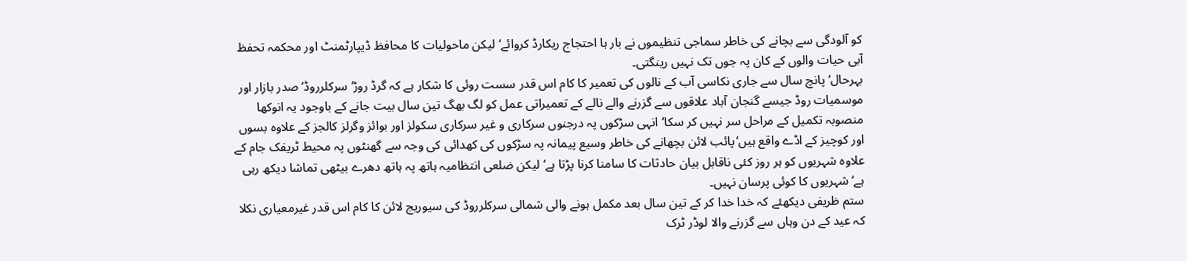کو آلودگی سے بچانے کی خاطر سماجی تنظیموں نے بار ہا احتجاج ریکارڈ کروائے‘ لیکن ماحولیات کا محافظ ڈیپارٹمنٹ اور محکمہ تحفظ آبی حیات والوں کے کان پہ جوں تک نہیں رینگتی۔
بہرحال‘ پانچ سال سے جاری نکاسی آب کے نالوں کی تعمیر کا کام اس قدر سست روئی کا شکار ہے کہ گرڈ روڑ‘ سرکلرروڈ‘صدر بازار اور موسمیات روڈ جیسے گنجان آباد علاقوں سے گزرنے والے نالے کے تعمیراتی عمل کو لگ بھگ تین سال بیت جانے کے باوجود یہ انوکھا منصوبہ تکمیل کے مراحل سر نہیں کر سکا‘انہی سڑکوں پہ درجنوں سرکاری و غیر سرکاری سکولز اور بوائز وگرلز کالجز کے علاوہ بسوں اور کوچیز کے اڈے واقع ہیں‘پائب لائن بچھانے کی خاطر وسیع پیمانہ پہ سڑکوں کی کھدائی کی وجہ سے گھنٹوں پہ محیط ٹریفک جام کے علاوہ شہریوں کو ہر روز کئی ناقابل بیان حادثات کا سامنا کرنا پڑتا ہے‘ لیکن ضلعی انتظامیہ ہاتھ پہ ہاتھ دھرے بیٹھی تماشا دیکھ رہی ہے‘شہریوں کا کوئی پرسان نہیں۔
ستم ظریفی دیکھئے کہ خدا خدا کر کے تین سال بعد مکمل ہونے والی شمالی سرکلرروڈ کی سیوریج لائن کا کام اس قدر غیرمعیاری نکلا کہ عید کے دن وہاں سے گزرنے والا لوڈر ٹرک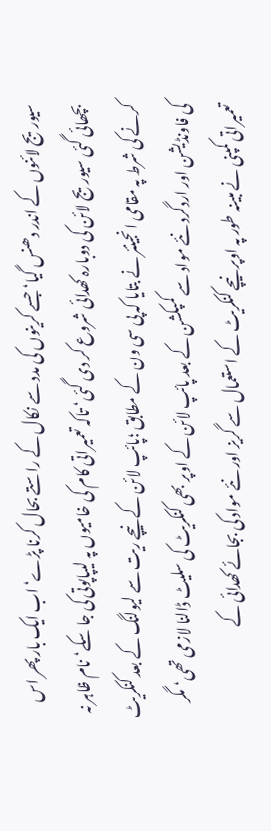سیوریج لائنوں کے اندر دھنس گیا‘ جسے کرینوں کی مدد سے نکال کے راستے بحال کرنا پڑے‘اب ایک بار پھر اس بچھائی گئی سیوریج لائن کی دوبارہ کھدائی شروع کر دی گئی‘ تاکہ تعمیراتی کام کی خامیوں پہ لیپاپوتی کی جا سکے‘نام ظاہر نہ کرنے کی شرط پہ مقامی انجینئر نے بتایا کہ پی سی ون کے مطابق ؛پائپ لائن کے نیچے ریت سے لیولنگ کے بعد کنکریٹ کی فاونڈیشن اور اردگرد نئے مواد سے کمپکشن کے بعد پائپ لائن کے اوپر بھی کنکریٹ کی سلیٹ ڈالنا لازمی تھی‘ مگر تعمیراتی کمپنی نے مبینہ طور پہ اوپر نیچے کنکریٹ کے استعمال سے گریز اور نئے مواد کی بجائے کھدائی کے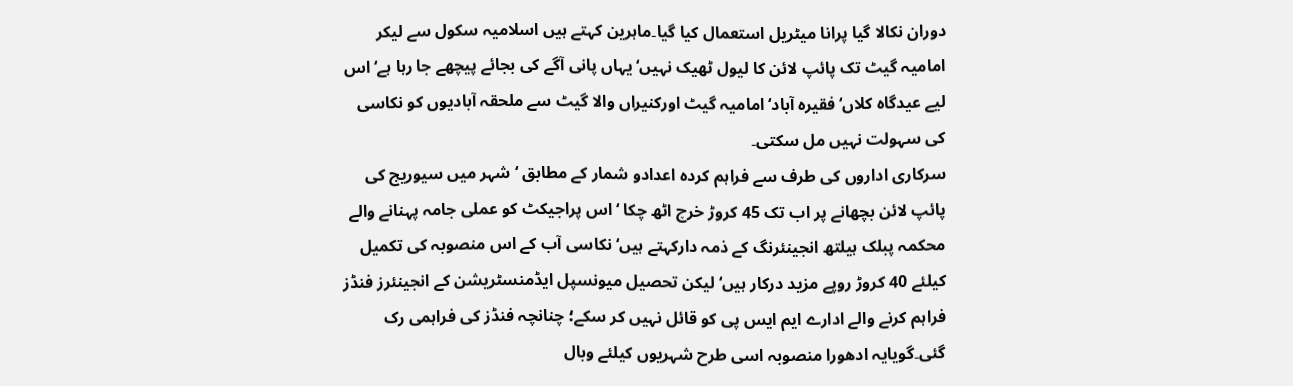دوران نکالا گیا پرانا میٹریل استعمال کیا گیا۔ماہرین کہتے ہیں اسلامیہ سکول سے لیکر امامیہ گیٹ تک پائپ لائن کا لیول ٹھیک نہیں‘ یہاں پانی آگے کی بجائے پیچھے جا رہا ہے‘اس لیے عیدگاہ کلاں‘فقیرہ آباد‘امامیہ گیٹ اورکنیراں والا گیٹ سے ملحقہ آبادیوں کو نکاسی کی سہولت نہیں مل سکتی۔
سرکاری اداروں کی طرف سے فراہم کردہ اعدادو شمار کے مطابق ‘شہر میں سیوریج کی پائپ لائن بچھانے پر اب تک 45 کروڑ خرچ اٹھ چکا ‘اس پراجیکٹ کو عملی جامہ پہنانے والے محکمہ پبلک ہیلتھ انجینئرنگ کے ذمہ دارکہتے ہیں‘نکاسی آب کے اس منصوبہ کی تکمیل کیلئے 40 کروڑ روپے مزید درکار ہیں‘ لیکن تحصیل میونسپل ایڈمنسٹریشن کے انجینئرز فنڈز فراہم کرنے والے ادارے ایم ایس پی کو قائل نہیں کر سکے؛ چنانچہ فنڈز کی فراہمی رک گئی۔گویایہ ادھورا منصوبہ اسی طرح شہریوں کیلئے وبال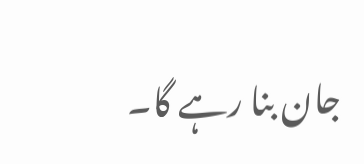جان بنا رہے گا۔